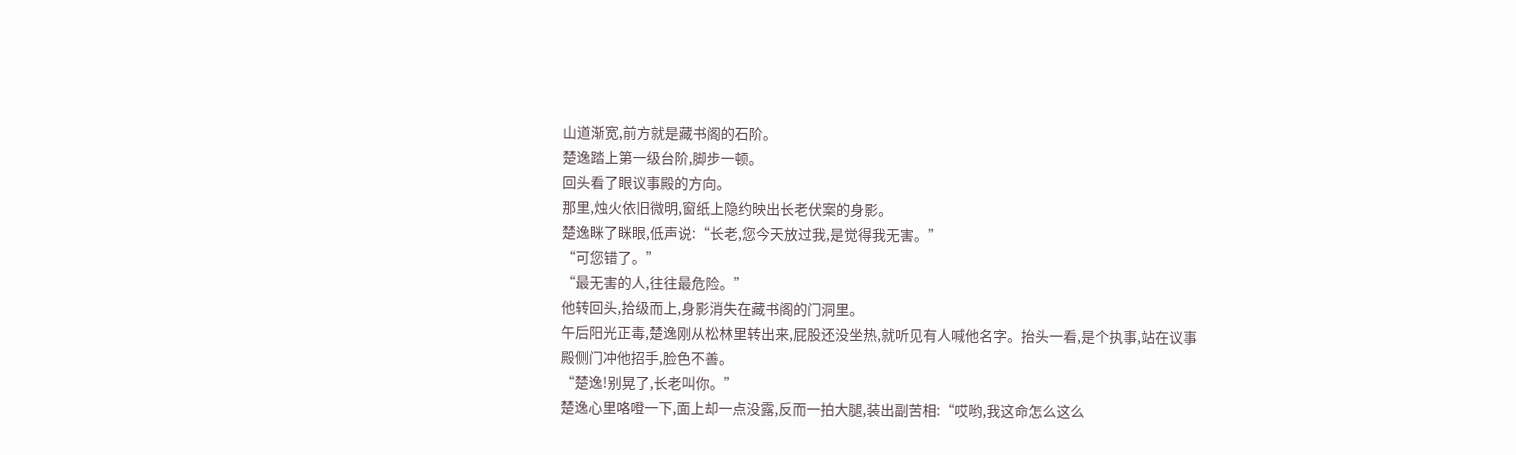山道渐宽,前方就是藏书阁的石阶。
楚逸踏上第一级台阶,脚步一顿。
回头看了眼议事殿的方向。
那里,烛火依旧微明,窗纸上隐约映出长老伏案的身影。
楚逸眯了眯眼,低声说:“长老,您今天放过我,是觉得我无害。”
“可您错了。”
“最无害的人,往往最危险。”
他转回头,拾级而上,身影消失在藏书阁的门洞里。
午后阳光正毒,楚逸刚从松林里转出来,屁股还没坐热,就听见有人喊他名字。抬头一看,是个执事,站在议事殿侧门冲他招手,脸色不善。
“楚逸!别晃了,长老叫你。”
楚逸心里咯噔一下,面上却一点没露,反而一拍大腿,装出副苦相:“哎哟,我这命怎么这么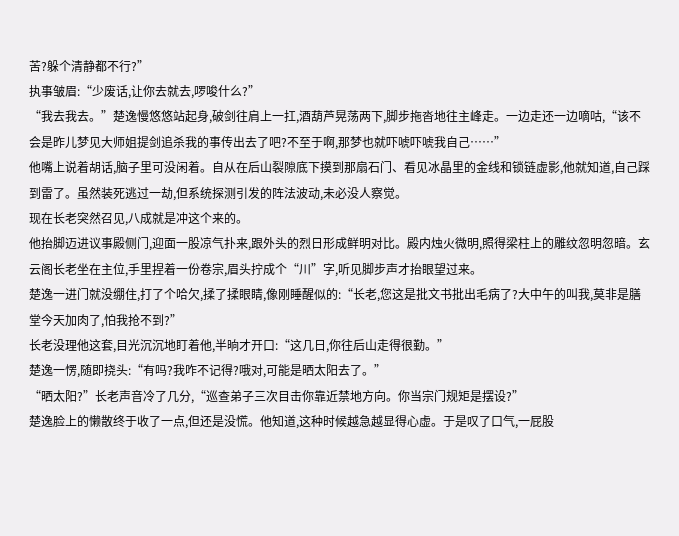苦?躲个清静都不行?”
执事皱眉:“少废话,让你去就去,啰唆什么?”
“我去我去。”楚逸慢悠悠站起身,破剑往肩上一扛,酒葫芦晃荡两下,脚步拖沓地往主峰走。一边走还一边嘀咕,“该不会是昨儿梦见大师姐提剑追杀我的事传出去了吧?不至于啊,那梦也就吓唬吓唬我自己……”
他嘴上说着胡话,脑子里可没闲着。自从在后山裂隙底下摸到那扇石门、看见冰晶里的金线和锁链虚影,他就知道,自己踩到雷了。虽然装死逃过一劫,但系统探测引发的阵法波动,未必没人察觉。
现在长老突然召见,八成就是冲这个来的。
他抬脚迈进议事殿侧门,迎面一股凉气扑来,跟外头的烈日形成鲜明对比。殿内烛火微明,照得梁柱上的雕纹忽明忽暗。玄云阁长老坐在主位,手里捏着一份卷宗,眉头拧成个“川”字,听见脚步声才抬眼望过来。
楚逸一进门就没绷住,打了个哈欠,揉了揉眼睛,像刚睡醒似的:“长老,您这是批文书批出毛病了?大中午的叫我,莫非是膳堂今天加肉了,怕我抢不到?”
长老没理他这套,目光沉沉地盯着他,半晌才开口:“这几日,你往后山走得很勤。”
楚逸一愣,随即挠头:“有吗?我咋不记得?哦对,可能是晒太阳去了。”
“晒太阳?”长老声音冷了几分,“巡查弟子三次目击你靠近禁地方向。你当宗门规矩是摆设?”
楚逸脸上的懒散终于收了一点,但还是没慌。他知道,这种时候越急越显得心虚。于是叹了口气,一屁股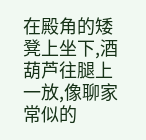在殿角的矮凳上坐下,酒葫芦往腿上一放,像聊家常似的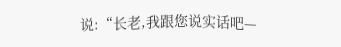说:“长老,我跟您说实话吧—